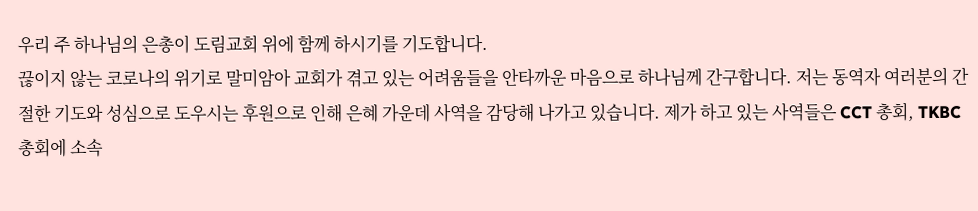우리 주 하나님의 은총이 도림교회 위에 함께 하시기를 기도합니다.
끊이지 않는 코로나의 위기로 말미암아 교회가 겪고 있는 어려움들을 안타까운 마음으로 하나님께 간구합니다. 저는 동역자 여러분의 간절한 기도와 성심으로 도우시는 후원으로 인해 은혜 가운데 사역을 감당해 나가고 있습니다. 제가 하고 있는 사역들은 CCT 총회, TKBC총회에 소속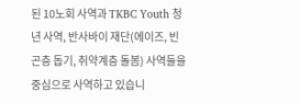된 10노회 사역과 TKBC Youth 청년 사역, 반사바이 재단(에이즈, 빈곤층 돕기, 취약계층 돌봄) 사역들을 중심으로 사역하고 있습니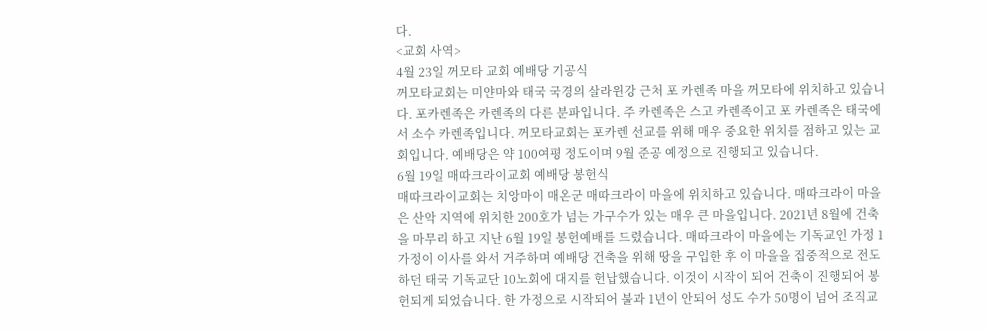다.
<교회 사역>
4월 23일 꺼모타 교회 예배당 기공식
꺼모타교회는 미얀마와 태국 국경의 살라윈강 근처 포 카렌족 마을 꺼모타에 위치하고 있습니다. 포카렌족은 카렌족의 다른 분파입니다. 주 카렌족은 스고 카렌족이고 포 카렌족은 태국에서 소수 카렌족입니다. 꺼모타교회는 포카렌 선교를 위해 매우 중요한 위치를 점하고 있는 교회입니다. 예배당은 약 100여평 정도이며 9월 준공 예정으로 진행되고 있습니다.
6월 19일 매따크라이교회 예배당 봉헌식
매따크라이교회는 치앙마이 매온군 매따크라이 마을에 위치하고 있습니다. 매따크라이 마을은 산악 지역에 위치한 200호가 넘는 가구수가 있는 매우 큰 마을입니다. 2021년 8월에 건축을 마무리 하고 지난 6월 19일 봉헌예배를 드렸습니다. 매따크라이 마을에는 기독교인 가정 1가정이 이사를 와서 거주하며 예배당 건축을 위해 땅을 구입한 후 이 마을을 집중적으로 전도하던 태국 기독교단 10노회에 대지를 헌납했습니다. 이것이 시작이 되어 건축이 진행되어 봉헌되게 되었습니다. 한 가정으로 시작되어 불과 1년이 안되어 성도 수가 50명이 넘어 조직교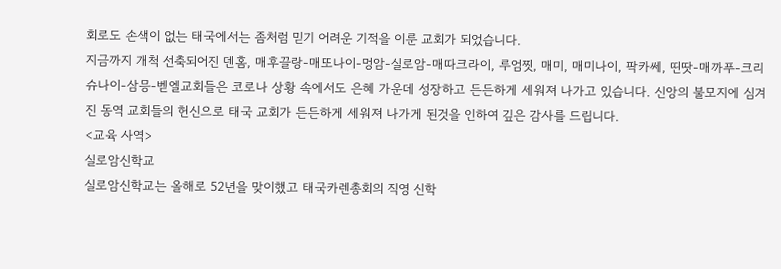회로도 손색이 없는 태국에서는 좀처럼 믿기 어려운 기적을 이룬 교회가 되었습니다.
지금까지 개척 선축되어진 덴홈, 매후끌랑-매또나이-멍암-실로암-매따크라이, 루엄찟, 매미, 매미나이, 팍카쎄, 띤땃-매까푸-크리슈나이-삼믕-벧엘교회들은 코로나 상황 속에서도 은혜 가운데 성장하고 든든하게 세워져 나가고 있습니다. 신앙의 불모지에 심겨진 동역 교회들의 헌신으로 태국 교회가 든든하게 세워져 나가게 된것을 인하여 깊은 감사를 드립니다.
<교육 사역>
실로암신학교
실로암신학교는 올해로 52년을 맞이했고 태국카렌총회의 직영 신학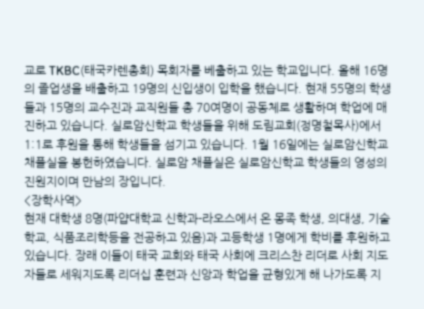교로 TKBC(태국카렌총회) 목회자를 베출하고 있는 학교입니다. 올해 16명의 졸업생을 배출하고 19명의 신입생이 입학을 했습니다. 현재 55명의 학생들과 15명의 교수진과 교직원들 총 70여명이 공동체로 생활하며 학업에 매진하고 있습니다. 실로암신학교 학생들을 위해 도림교회(정명철목사)에서 1:1로 후원을 통해 학생들을 섬기고 있습니다. 1월 16일에는 실로암신학교 채플실을 봉헌하였습니다. 실로암 채플실은 실로암신학교 학생들의 영성의 진원지이며 만남의 장입니다.
<장학사역>
현재 대학생 8명(파얍대학교 신학과-라오스에서 온 몽족 학생, 의대생, 기술학교, 식품조리학등을 전공하고 있음)과 고등학생 1명에게 학비를 후원하고 있습니다. 장래 이들이 태국 교회와 태국 사회에 크리스찬 리더로 사회 지도자들로 세워지도록 리더십 훈련과 신앙과 학업을 균형있게 해 나가도록 지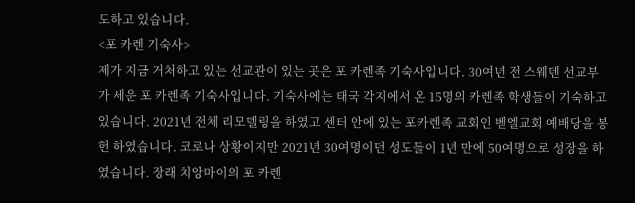도하고 있습니다.
<포 카렌 기숙사>
제가 지금 거처하고 있는 선교관이 있는 곳은 포 카렌족 기숙사입니다. 30여년 전 스웨덴 선교부가 세운 포 카렌족 기숙사입니다. 기숙사에는 태국 각지에서 온 15명의 카렌족 학생들이 기숙하고 있습니다. 2021년 전체 리모델링을 하였고 센터 안에 있는 포카렌족 교회인 벧엘교회 예배당을 봉헌 하였습니다. 코로나 상황이지만 2021년 30여명이던 성도들이 1년 만에 50여명으로 성장을 하였습니다. 장래 치앙마이의 포 카렌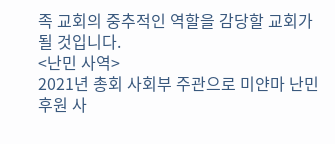족 교회의 중추적인 역할을 감당할 교회가 될 것입니다.
<난민 사역>
2021년 총회 사회부 주관으로 미얀마 난민 후원 사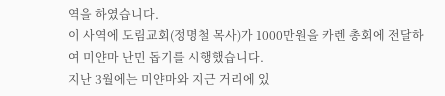역을 하였습니다.
이 사역에 도림교회(정명철 목사)가 1000만원을 카렌 총회에 전달하여 미얀마 난민 돕기를 시행했습니다.
지난 3월에는 미얀마와 지근 거리에 있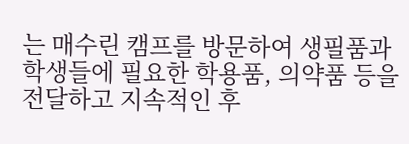는 매수린 캠프를 방문하여 생필품과 학생들에 필요한 학용품, 의약품 등을 전달하고 지속적인 후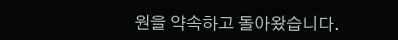원을 약속하고 돌아왔습니다.